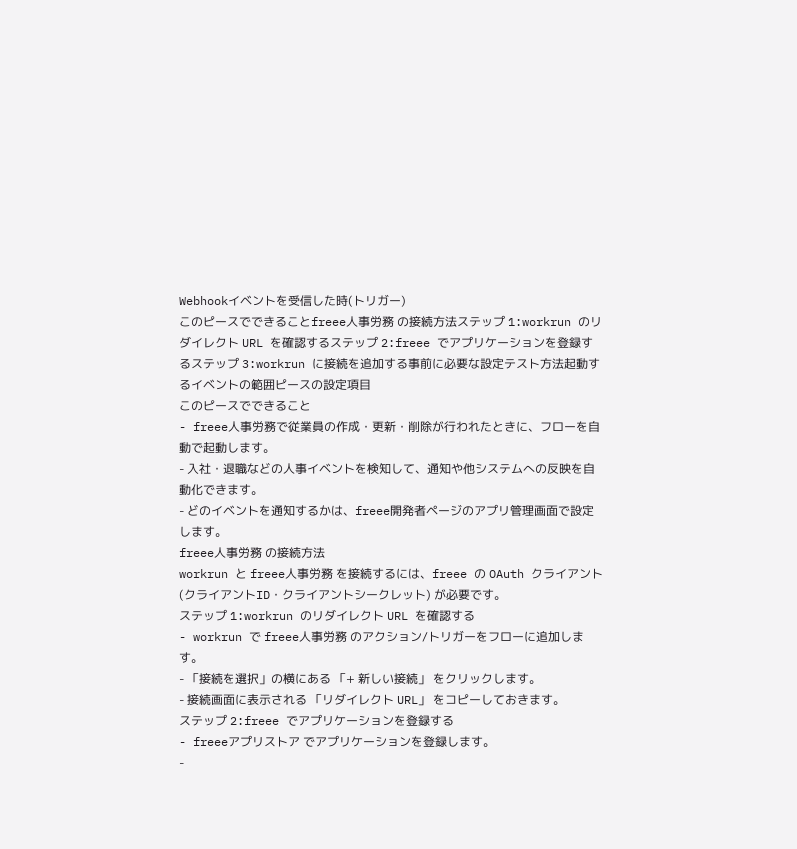Webhookイベントを受信した時(トリガー)
このピースでできることfreee人事労務 の接続方法ステップ 1:workrun のリダイレクト URL を確認するステップ 2:freee でアプリケーションを登録するステップ 3:workrun に接続を追加する事前に必要な設定テスト方法起動するイベントの範囲ピースの設定項目
このピースでできること
- freee人事労務で従業員の作成・更新・削除が行われたときに、フローを自動で起動します。
- 入社・退職などの人事イベントを検知して、通知や他システムへの反映を自動化できます。
- どのイベントを通知するかは、freee開発者ページのアプリ管理画面で設定します。
freee人事労務 の接続方法
workrun と freee人事労務 を接続するには、freee の OAuth クライアント(クライアントID・クライアントシークレット) が必要です。
ステップ 1:workrun のリダイレクト URL を確認する
- workrun で freee人事労務 のアクション/トリガーをフローに追加します。
- 「接続を選択」の横にある 「+ 新しい接続」 をクリックします。
- 接続画面に表示される 「リダイレクト URL」 をコピーしておきます。
ステップ 2:freee でアプリケーションを登録する
- freeeアプリストア でアプリケーションを登録します。
-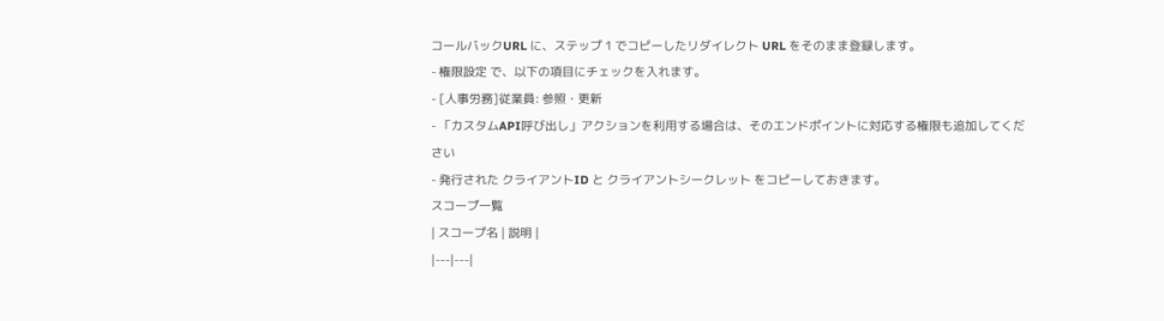コールバックURL に、ステップ 1 でコピーしたリダイレクト URL をそのまま登録します。
- 権限設定 で、以下の項目にチェックを入れます。
- [人事労務]従業員: 参照・更新
- 「カスタムAPI呼び出し」アクションを利用する場合は、そのエンドポイントに対応する権限も追加してください
- 発行された クライアントID と クライアントシークレット をコピーしておきます。
スコープ一覧
| スコープ名 | 説明 |
|---|---|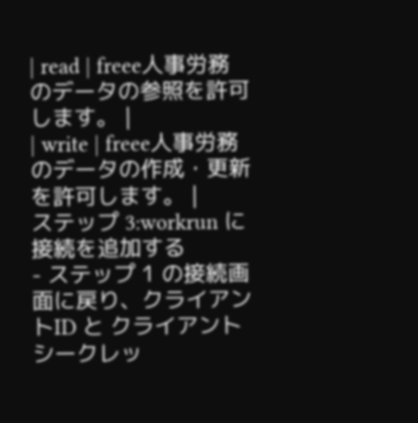| read | freee人事労務のデータの参照を許可します。 |
| write | freee人事労務のデータの作成・更新を許可します。 |
ステップ 3:workrun に接続を追加する
- ステップ 1 の接続画面に戻り、クライアントID と クライアントシークレッ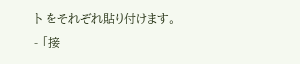ト をそれぞれ貼り付けます。
- 「接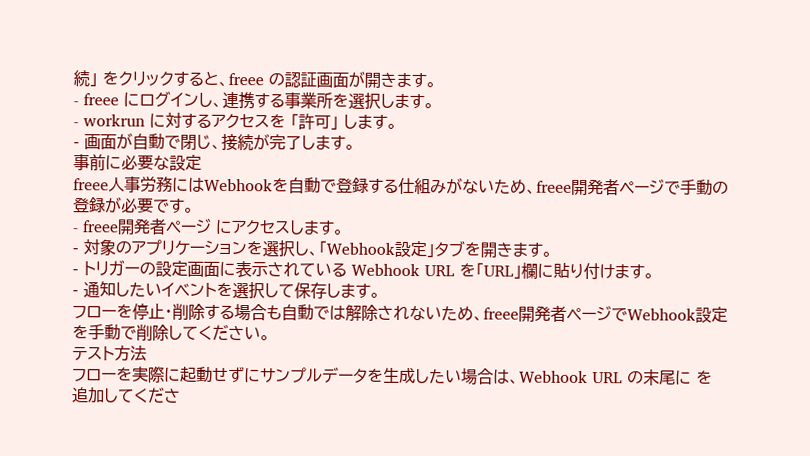続」 をクリックすると、freee の認証画面が開きます。
- freee にログインし、連携する事業所を選択します。
- workrun に対するアクセスを 「許可」 します。
- 画面が自動で閉じ、接続が完了します。
事前に必要な設定
freee人事労務にはWebhookを自動で登録する仕組みがないため、freee開発者ページで手動の登録が必要です。
- freee開発者ページ にアクセスします。
- 対象のアプリケーションを選択し、「Webhook設定」タブを開きます。
- トリガーの設定画面に表示されている Webhook URL を「URL」欄に貼り付けます。
- 通知したいイベントを選択して保存します。
フローを停止・削除する場合も自動では解除されないため、freee開発者ページでWebhook設定を手動で削除してください。
テスト方法
フローを実際に起動せずにサンプルデータを生成したい場合は、Webhook URL の末尾に を追加してくださ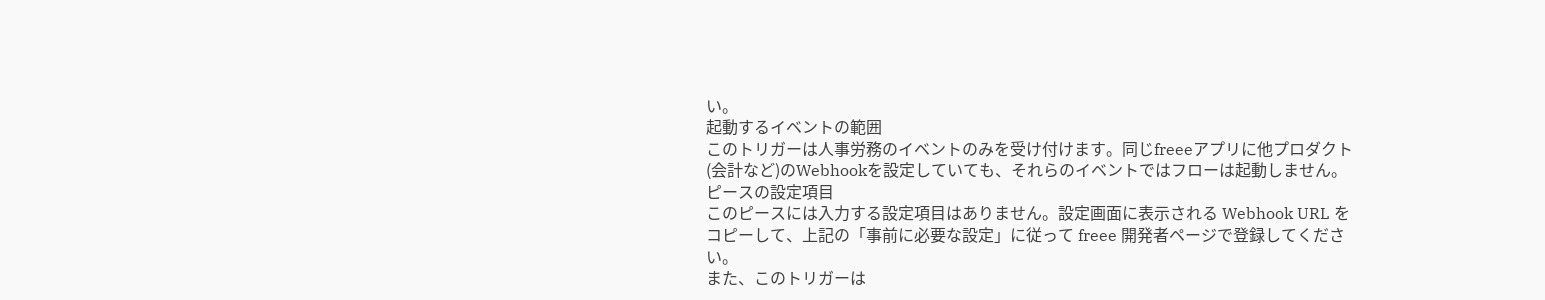い。
起動するイベントの範囲
このトリガーは人事労務のイベントのみを受け付けます。同じfreeeアプリに他プロダクト(会計など)のWebhookを設定していても、それらのイベントではフローは起動しません。
ピースの設定項目
このピースには入力する設定項目はありません。設定画面に表示される Webhook URL をコピーして、上記の「事前に必要な設定」に従って freee 開発者ページで登録してください。
また、このトリガーは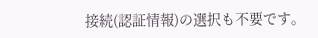接続(認証情報)の選択も不要です。